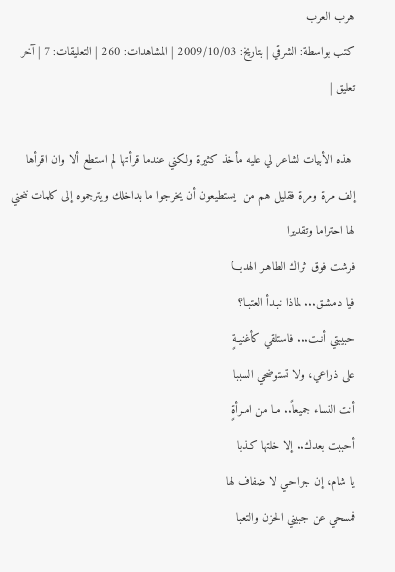هرب العرب
كتب بواسطة: الشرقي | بتاريخ: 2009/10/03 | المشاهدات: 260 | التعليقات: 7 | آخر تعليق |

 هذه الأبيات لشاعر لي عليه مأخذ كثيرة ولكني عندما قرأتها لم استطع ألا وان اقرأها إلف مرة ومرة فقليل هم من  يستطيعون أن يخرجوا ما بداخلك ويترجموه إلى كلمات ننحني لها احتراما وتقديرا
فرشت فوق ثراك الطاهـر الهدبـــا
فيا دمشـق... لماذا نبـدأ العتبـا؟
حبيبتي أنـت... فاستلقي كأغنيـةٍ
على ذراعي، ولا تستوضحي السببا
أنت النساء جميعاً.. مـا من امـرأةٍ
أحببت بعدك.. إلا خلتها كـذبا
يا شام، إن جراحـي لا ضفاف لها
فمسحي عن جبيني الحزن والتعبا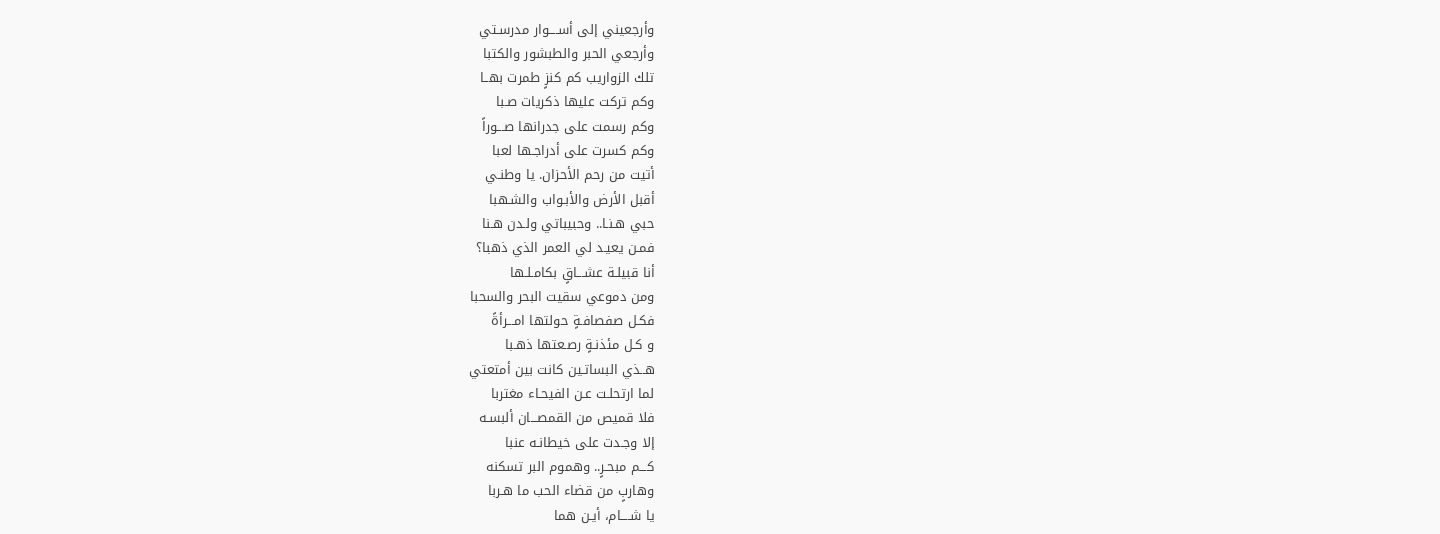وأرجعيني إلى أســــوار مدرسـتي
وأرجعي الحبر والطبشور والكتبا
تلك الزواريب كم كنزٍ طمرت بهــا
وكم تركت عليها ذكريات صـبا
وكم رسمت على جدرانها صـــوراً
وكم كسرت على أدراجـها لعبا
أتيت من رحم الأحزان. يا وطنـي
أقبل الأرض والأبـواب والشـهبا
حبي هـنـا.. وحبيباتي ولـدن هـنا
فمـن يعيـد لي العمر الذي ذهبا؟
أنا قبيلـة عشـــاقٍ بكامـلـها
ومن دموعي سقيت البحر والسحبا
فكـل صفصافـةٍ حولتها امـــرأةً
و كـل مئذنـةٍ رصـعتها ذهـبا
هــذي البساتـين كانت بين أمتعتي
لما ارتحلـت عـن الفيحـاء مغتربا
فلا قميص من القمصـــان ألبسـه
إلا وجـدت على خيطانـه عنبا
كـــم مبحـرٍ.. وهموم البر تسكنه
وهاربٍ من قضاء الحب ما هـربا
يا شــــام، أيـن هما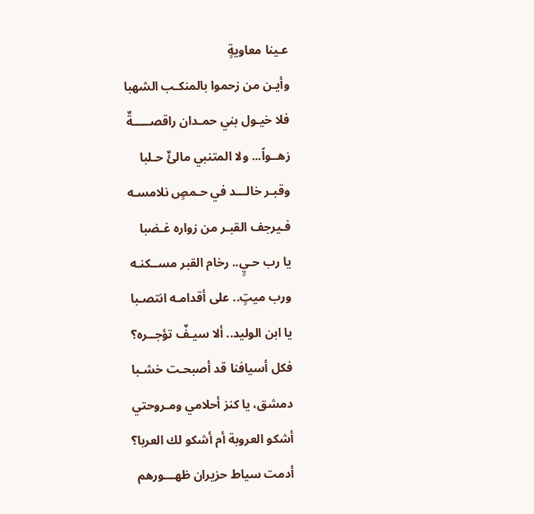عـينا معاويةٍ
وأيـن من زحموا بالمنكـب الشهبا
فلا خيـول بني حمـدان راقصـــــةٌ
زهــواً... ولا المتنبي مالئٌ حـلبا
وقبـر خالـــد في حـمصٍ نلامسـه
فـيرجف القبـر من زواره غـضبا
يا رب حـيٍ.. رخام القبر مســكنـه
ورب ميتٍ.. على أقدامـه انتصـبا
يا ابن الوليد.. ألا سيـفٌ تؤجــره؟
فكل أسيافنا قد أصبحـت خشـبا
دمشق، يا كنز أحلامي ومـروحتي
أشكو العروبة أم أشكو لك العربا؟
أدمت سياط حزيران ظهـــورهم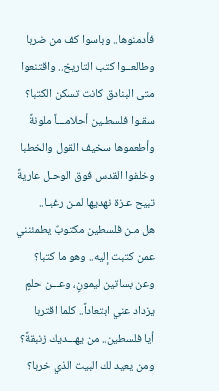فأدمنوها.. وباسوا كف من ضربا
وطالعــوا كتب التاريخ.. واقتنعوا
متى البنادق كانت تسكن الكتبا؟
سقـوا فلسطـين أحلامـــاً ملونةً
وأطعموها سخيف القول والخطبا
وخلفوا القدس فوق الوحـل عاريةً
تبيح عـزة نهديها لمـن رغبـا..
هل مـن فلسطين مكتوبٌ يطمئنني
عمن كتبت إليه.. وهو ما كتبا؟
وعن بساتين ليمونٍ، وعـــن حلمٍ
يزداد عني ابتعاداً.. كلما اقتربا
أيا فلسطين.. من يهـــديك زنبقةً؟
ومن يعيد لك البيت الذي خربا؟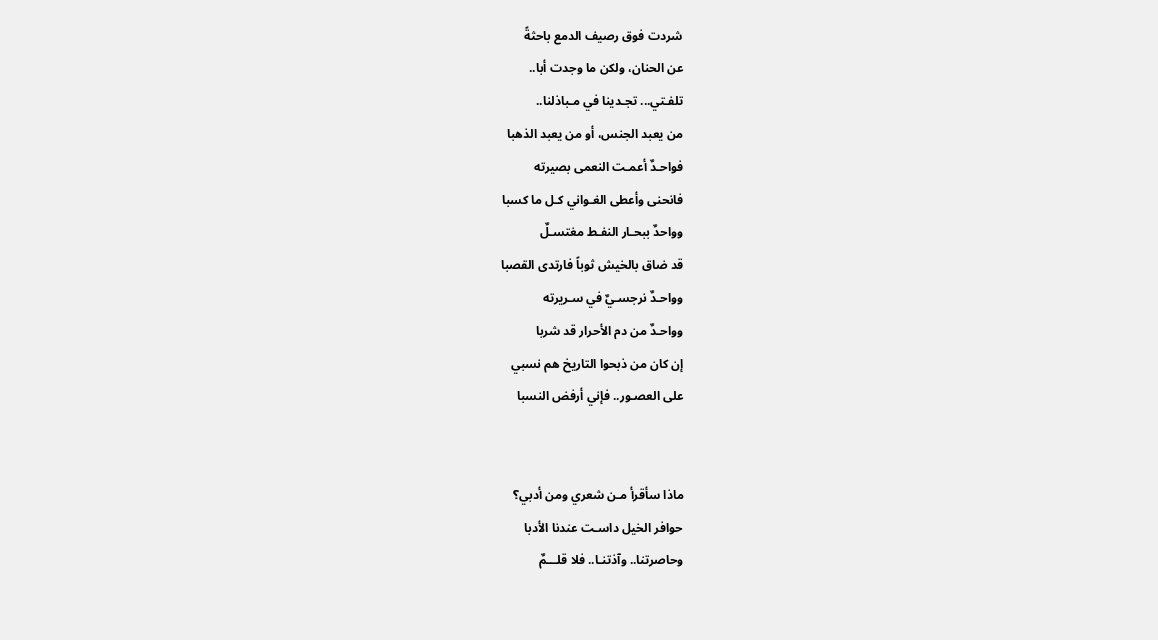شردت فوق رصيف الدمع باحثةً
عن الحنان، ولكن ما وجدت أبا..
تلفـتي... تجـدينا في مـباذلنا..
من يعبد الجنس، أو من يعبد الذهبا
فواحـدٌ أعمـت النعمى بصيرته
فانحنى وأعطى الغـواني كـل ما كسبا
وواحدٌ ببحـار النفـط مغتسـلٌ
قد ضاق بالخيش ثوباً فارتدى القصبا
وواحـدٌ نرجسـيٌ في سـريرته
وواحـدٌ من دم الأحرار قد شربا
إن كان من ذبحوا التاريخ هم نسبي
على العصـور.. فإني أرفض النسبا


ماذا سأقرأ مـن شعري ومن أدبي؟
حوافر الخيل داسـت عندنا الأدبا
وحاصرتنا.. وآذتنـا.. فلا قلـــمٌ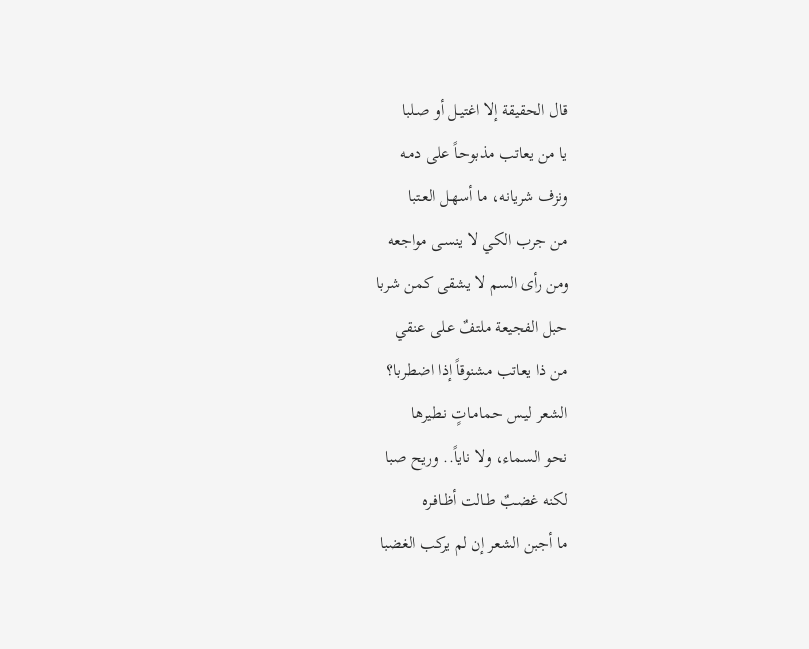قال الحقيقة إلا اغتيـل أو صـلبا
يا من يعاتب مذبوحـاً على دمـه
ونزف شريانه، ما أسهـل العـتبا
من جرب الكي لا ينسـى مواجعه
ومن رأى السم لا يشقى كمن شربا
حبل الفجيعة ملتفٌ عـلى عنقي
من ذا يعاتب مشنوقاً إذا اضطربا؟
الشعر ليـس حمامـاتٍ نـطيرها
نحو السماء، ولا ناياً.. وريح صبا
لكنه غضـبٌ طـالت أظـافـره
ما أجبن الشعر إن لم يركب الغضبا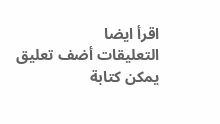اقرأ ايضا
التعليقات أضف تعليق
يمكن كتابة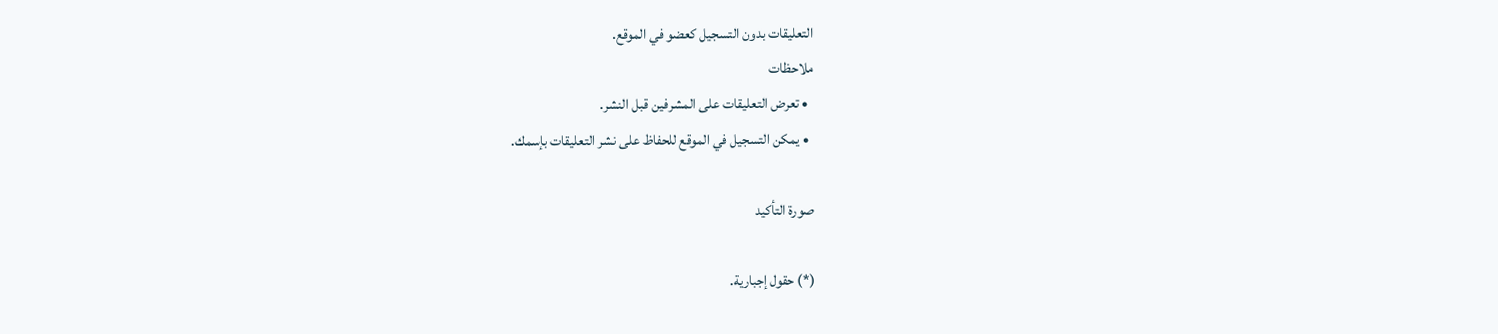التعليقات بدون التسجيل كعضو في الموقع.
ملاحظات
  • تعرض التعليقات على المشرفين قبل النشر.
  • يمكن التسجيل في الموقع للحفاظ على نشر التعليقات بإسمك.

صورة التأكيد

(*) حقول إجبارية.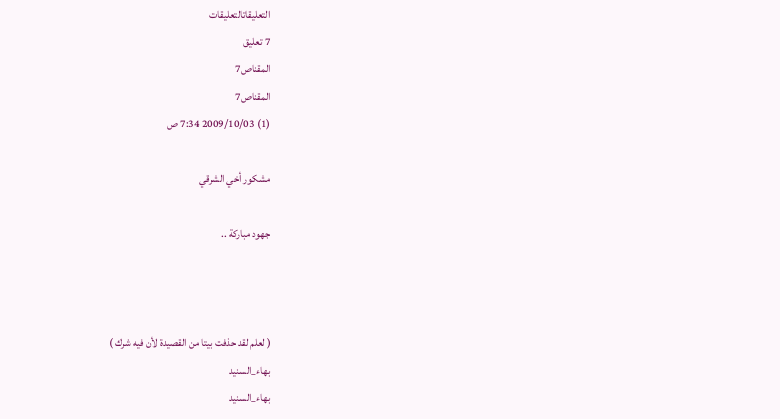التعليقاتالتعليقات
7 تعليق
المقناص7
المقناص7
(1) 2009/10/03 7:34 ص

مشكور أخي الشرقي

جهود مباركة ..



( لعلم لقد حذفت بيتا من القصيدة لأن فيه شرك )
بهاء_السنيد
بهاء_السنيد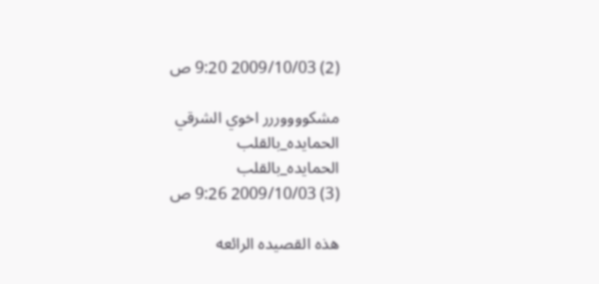(2) 2009/10/03 9:20 ص

مشكووووررر اخوي الشرقي
الحمايده_بالقلب
الحمايده_بالقلب
(3) 2009/10/03 9:26 ص

هذه القصيده الرائعه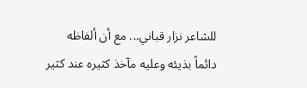للشاعر نزار قباني... مع أن ألفاظه دائماً بذيئه وعليه مآخذ كثيره عند كثير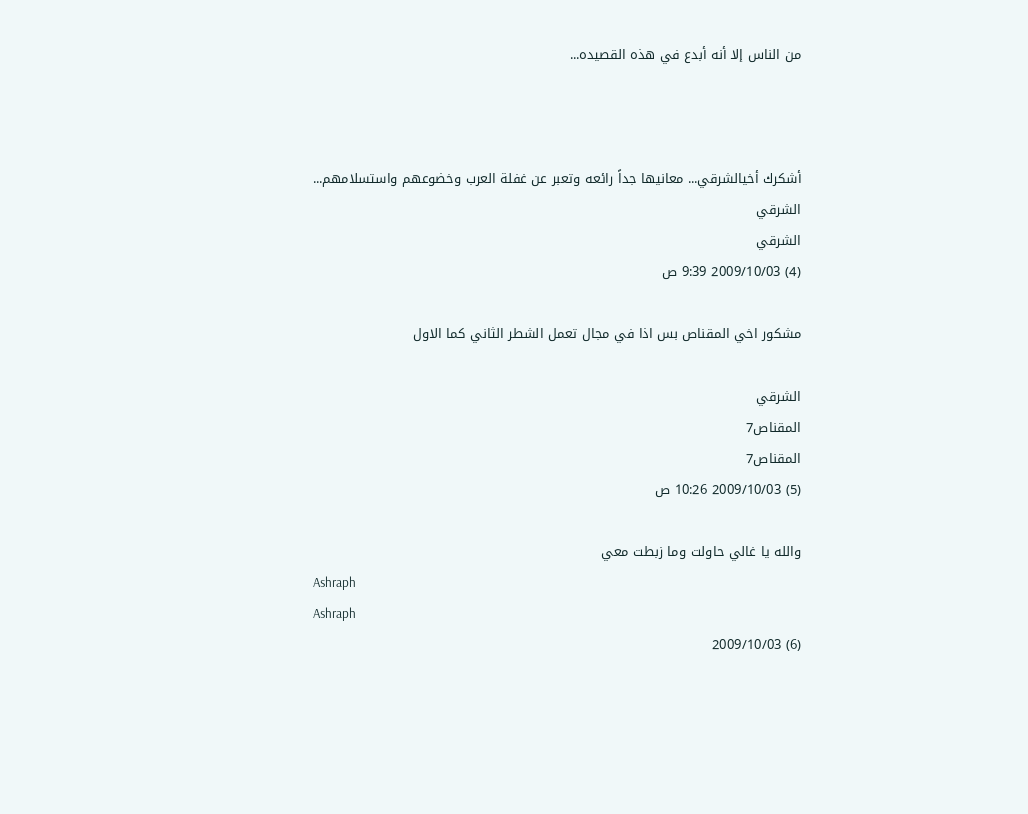من الناس إلا أنه أبدع في هذه القصيده...



أشكرك أخيالشرقي... معانيها جداً رائعه وتعبر عن غفلة العرب وخضوعهم واستسلامهم...
الشرقي
الشرقي
(4) 2009/10/03 9:39 ص

مشكور اخي المقناص بس اذا في مجال تعمل الشطر الثاني كما الاول

الشرقي
المقناص7
المقناص7
(5) 2009/10/03 10:26 ص

والله يا غالي حاولت وما زبطت معي
Ashraph
Ashraph
(6) 2009/10/03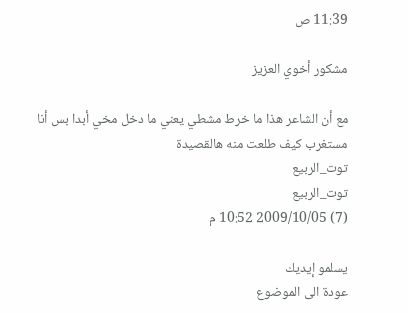11:39 ص

مشكور أخوي العزيز

مع أن الشاعر هذا ما خرط مشطي يعني ما دخل مخي أبدا بس أنا مستغرب كيف طلعت منه هالقصيدة
توت_الربيع
توت_الربيع
(7) 2009/10/05 10:52 م

يسلمو إيديك
عودة الى الموضوع